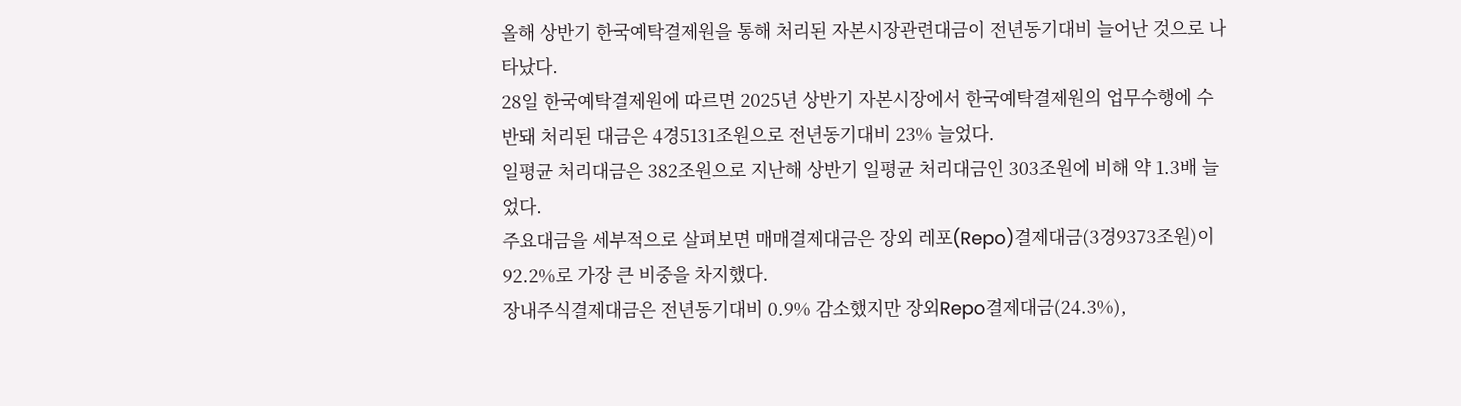올해 상반기 한국예탁결제원을 통해 처리된 자본시장관련대금이 전년동기대비 늘어난 것으로 나타났다.
28일 한국예탁결제원에 따르면 2025년 상반기 자본시장에서 한국예탁결제원의 업무수행에 수반돼 처리된 대금은 4경5131조원으로 전년동기대비 23% 늘었다.
일평균 처리대금은 382조원으로 지난해 상반기 일평균 처리대금인 303조원에 비해 약 1.3배 늘었다.
주요대금을 세부적으로 살펴보면 매매결제대금은 장외 레포(Repo)결제대금(3경9373조원)이 92.2%로 가장 큰 비중을 차지했다.
장내주식결제대금은 전년동기대비 0.9% 감소했지만 장외Repo결제대금(24.3%),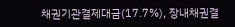채권기관결제대금(17.7%), 장내채권결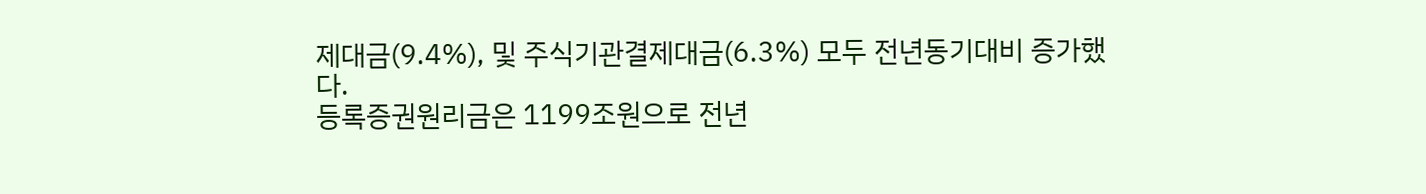제대금(9.4%), 및 주식기관결제대금(6.3%) 모두 전년동기대비 증가했다.
등록증권원리금은 1199조원으로 전년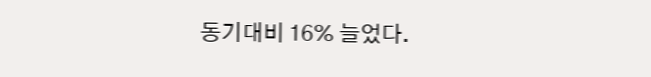동기대비 16% 늘었다.